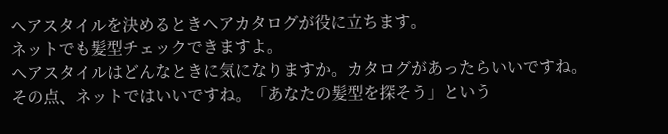ヘアスタイルを決めるときヘアカタログが役に立ちます。
ネットでも髪型チェックできますよ。
ヘアスタイルはどんなときに気になりますか。カタログがあったらいいですね。その点、ネットではいいですね。「あなたの髪型を探そう」という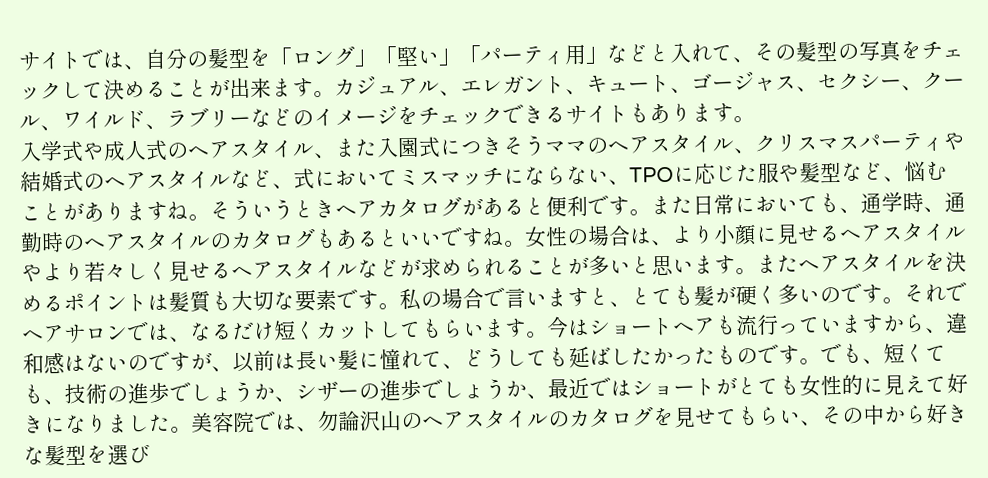サイトでは、自分の髪型を「ロング」「堅い」「パーティ用」などと入れて、その髪型の写真をチェックして決めることが出来ます。カジュアル、エレガント、キュート、ゴージャス、セクシー、クール、ワイルド、ラブリーなどのイメージをチェックできるサイトもあります。
入学式や成人式のヘアスタイル、また入園式につきそうママのヘアスタイル、クリスマスパーティや結婚式のヘアスタイルなど、式においてミスマッチにならない、TPOに応じた服や髪型など、悩むことがありますね。そういうときヘアカタログがあると便利です。また日常においても、通学時、通勤時のヘアスタイルのカタログもあるといいですね。女性の場合は、より小顔に見せるヘアスタイルやより若々しく見せるヘアスタイルなどが求められることが多いと思います。またヘアスタイルを決めるポイントは髪質も大切な要素です。私の場合で言いますと、とても髪が硬く多いのです。それでヘアサロンでは、なるだけ短くカットしてもらいます。今はショートヘアも流行っていますから、違和感はないのですが、以前は長い髪に憧れて、どうしても延ばしたかったものです。でも、短くても、技術の進歩でしょうか、シザーの進歩でしょうか、最近ではショートがとても女性的に見えて好きになりました。美容院では、勿論沢山のヘアスタイルのカタログを見せてもらい、その中から好きな髪型を選び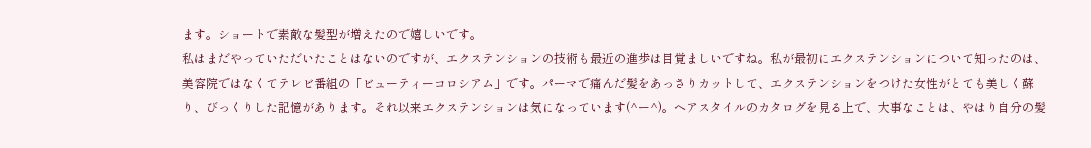ます。ショートで素敵な髪型が増えたので嬉しいです。
私はまだやっていただいたことはないのですが、エクステンションの技術も最近の進歩は目覚ましいですね。私が最初にエクステンションについて知ったのは、美容院ではなくてテレビ番組の「ビューティーコロシアム」です。パーマで痛んだ髪をあっさりカットして、エクステンションをつけた女性がとても美しく蘇り、びっくりした記憶があります。それ以来エクステンションは気になっています(^ー^)。ヘアスタイルのカタログを見る上で、大事なことは、やはり自分の髪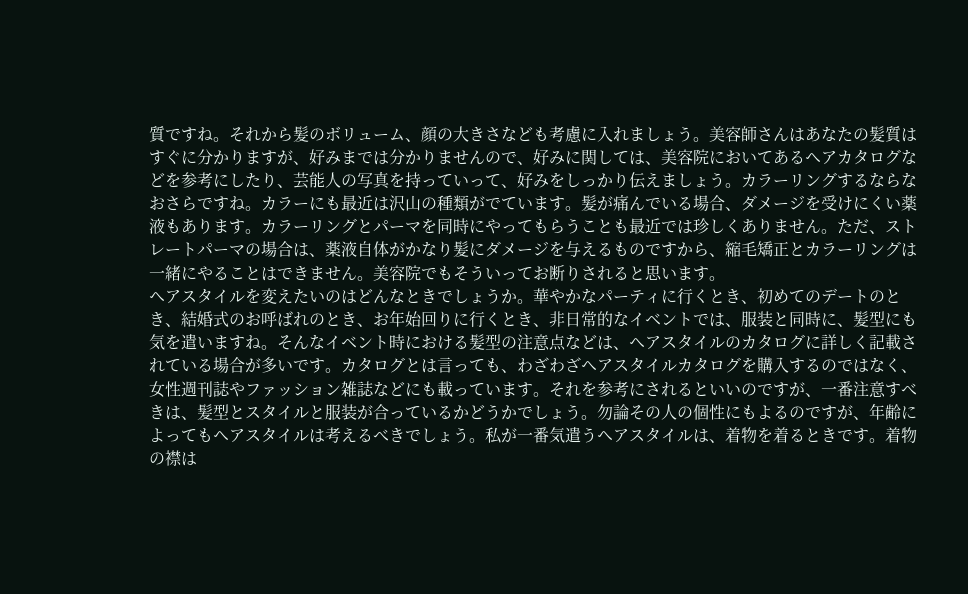質ですね。それから髪のボリューム、顔の大きさなども考慮に入れましょう。美容師さんはあなたの髪質はすぐに分かりますが、好みまでは分かりませんので、好みに関しては、美容院においてあるヘアカタログなどを参考にしたり、芸能人の写真を持っていって、好みをしっかり伝えましょう。カラーリングするならなおさらですね。カラーにも最近は沢山の種類がでています。髪が痛んでいる場合、ダメージを受けにくい薬液もあります。カラーリングとパーマを同時にやってもらうことも最近では珍しくありません。ただ、ストレートパーマの場合は、薬液自体がかなり髪にダメージを与えるものですから、縮毛矯正とカラーリングは一緒にやることはできません。美容院でもそういってお断りされると思います。
ヘアスタイルを変えたいのはどんなときでしょうか。華やかなパーティに行くとき、初めてのデートのとき、結婚式のお呼ばれのとき、お年始回りに行くとき、非日常的なイベントでは、服装と同時に、髪型にも気を遣いますね。そんなイベント時における髪型の注意点などは、ヘアスタイルのカタログに詳しく記載されている場合が多いです。カタログとは言っても、わざわざヘアスタイルカタログを購入するのではなく、女性週刊誌やファッション雑誌などにも載っています。それを参考にされるといいのですが、一番注意すべきは、髪型とスタイルと服装が合っているかどうかでしょう。勿論その人の個性にもよるのですが、年齢によってもヘアスタイルは考えるべきでしょう。私が一番気遣うヘアスタイルは、着物を着るときです。着物の襟は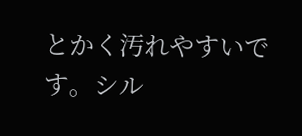とかく汚れやすいです。シル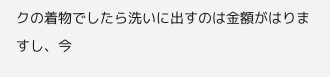クの着物でしたら洗いに出すのは金額がはりますし、今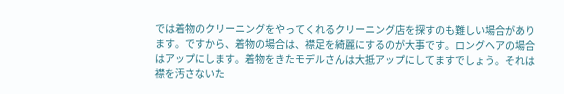では着物のクリーニングをやってくれるクリーニング店を探すのも難しい場合があります。ですから、着物の場合は、襟足を綺麗にするのが大事です。ロングヘアの場合はアップにします。着物をきたモデルさんは大抵アップにしてますでしょう。それは襟を汚さないた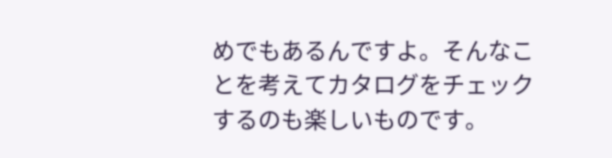めでもあるんですよ。そんなことを考えてカタログをチェックするのも楽しいものです。